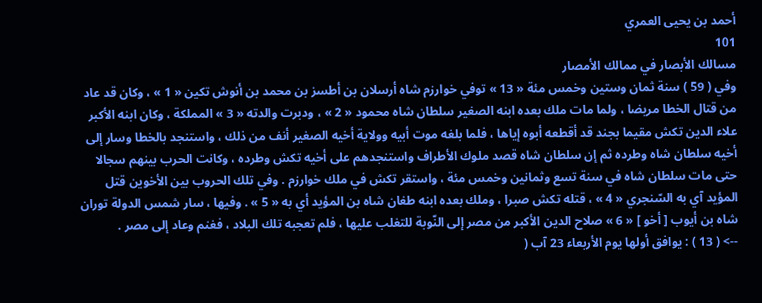أحمد بن يحيى العمري
101
مسالك الأبصار في ممالك الأمصار
وفي ( 59 ) سنة ثمان وستين وخمس مئة « 13 » توفي خوارزم شاه أرسلان بن أطسز بن محمد بن أنوش تكين « 1 » ، وكان قد عاد من قتال الخطا مريضا ، ولما مات ملك بعده ابنه الصغير سلطان شاه محمود « 2 » ، ودبرت والدته « 3 » المملكة ، وكان ابنه الأكبر علاء الدين تكش مقيما بجند قد أقطعه أبوه إياها ، فلما بلغه موت أبيه وولاية أخيه الصغير أنف من ذلك ، واستنجد بالخطا وسار إلى أخيه سلطان شاه وطرده ثم إن سلطان شاه قصد ملوك الأطراف واستنجدهم على أخيه تكش وطرده ، وكانت الحرب بينهم سجالا حتى مات سلطان شاه في سنة تسع وثمانين وخمس مئة ، واستقر تكش في ملك خوارزم . وفي تلك الحروب بين الأخوين قتل المؤيد آي به السّنجري « 4 » ، قتله تكش صبرا ، وملك بعده ابنه طغان شاه بن المؤيد أي به « 5 » . وفيها ، سار شمس الدولة توران شاه بن أيوب [ أخو ] « 6 » صلاح الدين الأكبر من مصر إلى النّوبة للتغلب عليها ، فلم تعجبه تلك البلاد ، فغنم وعاد إلى مصر .
--> ( 13 ) : يوافق أولها يوم الأربعاء 23 آب (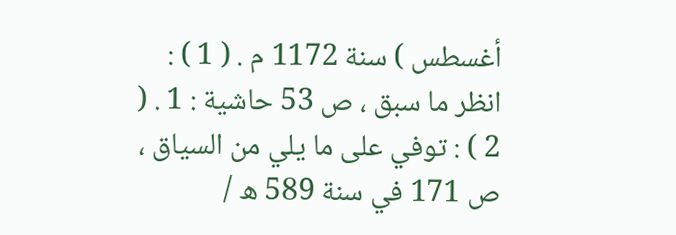أغسطس ) سنة 1172 م . ( 1 ) : انظر ما سبق ، ص 53 حاشية : 1 . ( 2 ) : توفي على ما يلي من السياق ، ص 171 في سنة 589 ه /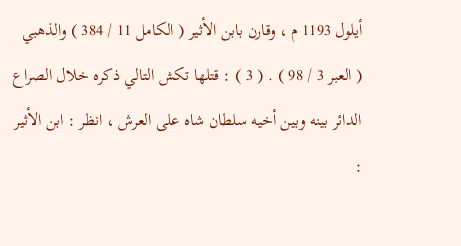أيلول 1193 م ، وقارن بابن الأثير ( الكامل 11 / 384 ) والذهبي ( العبر 3 / 98 ) . ( 3 ) : قتلها تكش التالي ذكره خلال الصراع الدائر بينه وبين أخيه سلطان شاه على العرش ، انظر : ابن الأثير :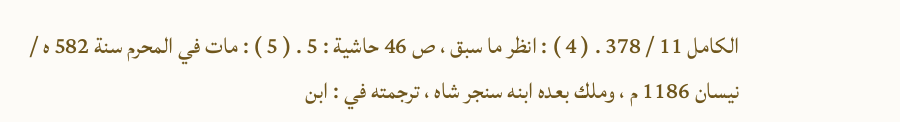الكامل 11 / 378 . ( 4 ) : انظر ما سبق ، ص 46 حاشية : 5 . ( 5 ) : مات في المحرم سنة 582 ه / نيسان 1186 م ، وملك بعده ابنه سنجر شاه ، ترجمته في : ابن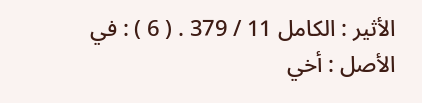الأثير : الكامل 11 / 379 . ( 6 ) : في الأصل : أخي